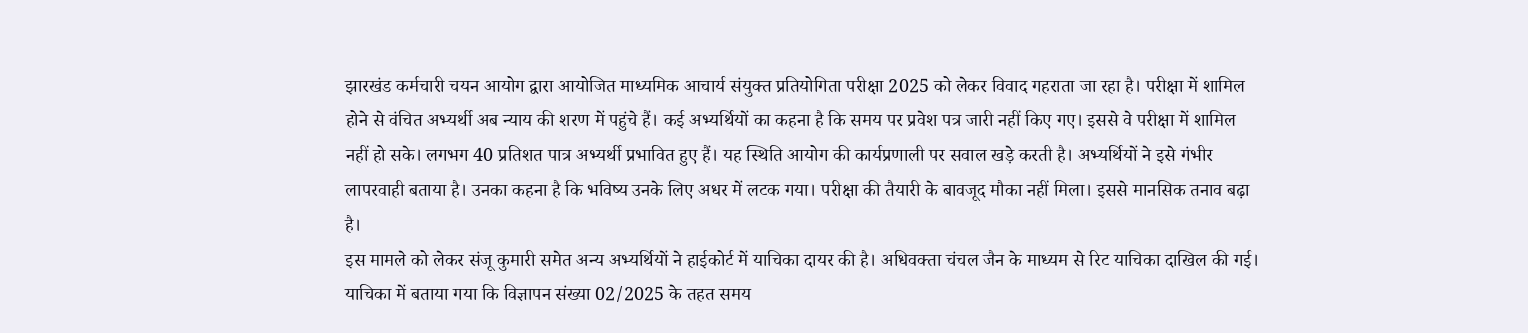झारखंड कर्मचारी चयन आयोग द्वारा आयोजित माध्यमिक आचार्य संयुक्त प्रतियोगिता परीक्षा 2025 को लेकर विवाद गहराता जा रहा है। परीक्षा में शामिल होने से वंचित अभ्यर्थी अब न्याय की शरण में पहुंचे हैं। कई अभ्यर्थियों का कहना है कि समय पर प्रवेश पत्र जारी नहीं किए गए। इससे वे परीक्षा में शामिल नहीं हो सके। लगभग 40 प्रतिशत पात्र अभ्यर्थी प्रभावित हुए हैं। यह स्थिति आयोग की कार्यप्रणाली पर सवाल खड़े करती है। अभ्यर्थियों ने इसे गंभीर लापरवाही बताया है। उनका कहना है कि भविष्य उनके लिए अधर में लटक गया। परीक्षा की तैयारी के बावजूद मौका नहीं मिला। इससे मानसिक तनाव बढ़ा है।
इस मामले को लेकर संजू कुमारी समेत अन्य अभ्यर्थियों ने हाईकोर्ट में याचिका दायर की है। अधिवक्ता चंचल जैन के माध्यम से रिट याचिका दाखिल की गई। याचिका में बताया गया कि विज्ञापन संख्या 02/2025 के तहत समय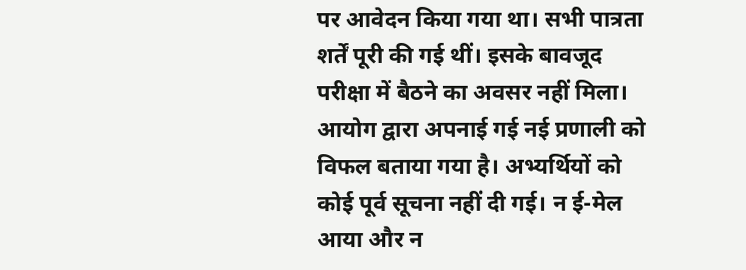पर आवेदन किया गया था। सभी पात्रता शर्तें पूरी की गई थीं। इसके बावजूद परीक्षा में बैठने का अवसर नहीं मिला। आयोग द्वारा अपनाई गई नई प्रणाली को विफल बताया गया है। अभ्यर्थियों को कोई पूर्व सूचना नहीं दी गई। न ई-मेल आया और न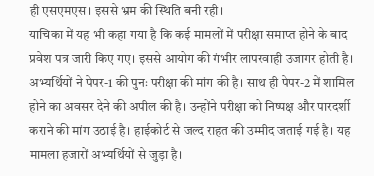ही एसएमएस। इससे भ्रम की स्थिति बनी रही।
याचिका में यह भी कहा गया है कि कई मामलों में परीक्षा समाप्त होने के बाद प्रवेश पत्र जारी किए गए। इससे आयोग की गंभीर लापरवाही उजागर होती है। अभ्यर्थियों ने पेपर-1 की पुनः परीक्षा की मांग की है। साथ ही पेपर-2 में शामिल होने का अवसर देने की अपील की है। उन्होंने परीक्षा को निष्पक्ष और पारदर्शी कराने की मांग उठाई है। हाईकोर्ट से जल्द राहत की उम्मीद जताई गई है। यह मामला हजारों अभ्यर्थियों से जुड़ा है।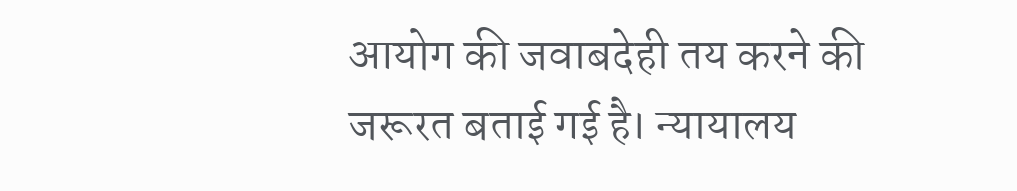आयोग की जवाबदेही तय करने की जरूरत बताई गई है। न्यायालय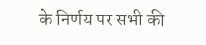के निर्णय पर सभी की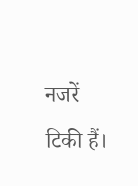नजरें टिकी हैं।